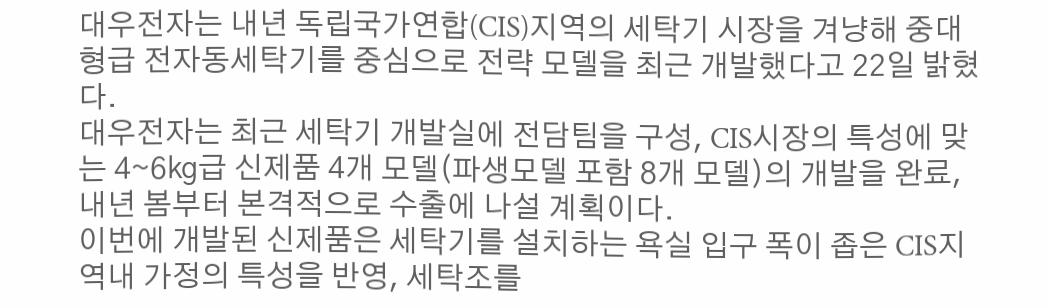대우전자는 내년 독립국가연합(CIS)지역의 세탁기 시장을 겨냥해 중대형급 전자동세탁기를 중심으로 전략 모델을 최근 개발했다고 22일 밝혔다.
대우전자는 최근 세탁기 개발실에 전담팀을 구성, CIS시장의 특성에 맞는 4∼6㎏급 신제품 4개 모델(파생모델 포함 8개 모델)의 개발을 완료, 내년 봄부터 본격적으로 수출에 나설 계획이다.
이번에 개발된 신제품은 세탁기를 설치하는 욕실 입구 폭이 좁은 CIS지역내 가정의 특성을 반영, 세탁조를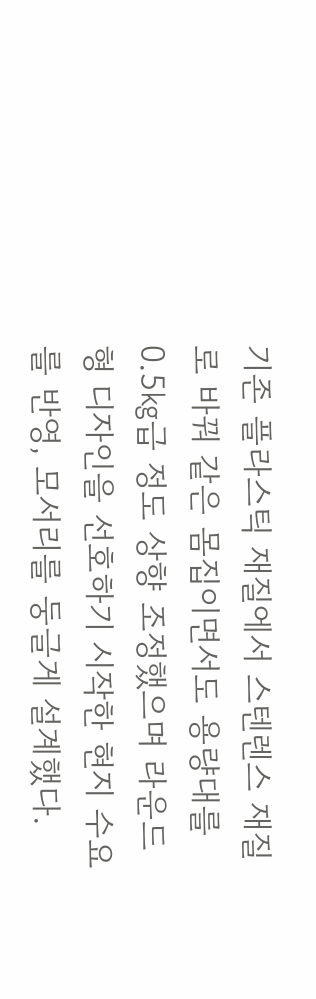기존 플라스틱 재질에서 스텐렌스 재질로 바꿔 같은 몸집이면서도 용량대를 0.5㎏급 정도 상향 조정했으며 라운드형 디자인을 선호하기 시작한 현지 수요를 반영, 모서리를 둥글게 설계했다.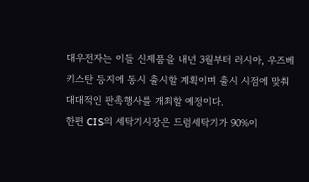대우전자는 이들 신제품을 내년 3월부터 러시아, 우즈베키스탄 등지에 동시 출시할 계획이며 출시 시점에 맞춰 대대적인 판촉행사를 개최할 예정이다.
한편 CIS의 세탁기시장은 드럼세탁기가 90%이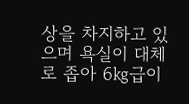상을 차지하고 있으며 욕실이 대체로 좁아 6㎏급이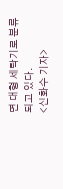면 대형 세탁기로 분류되고 있다.
<신화수 기자>